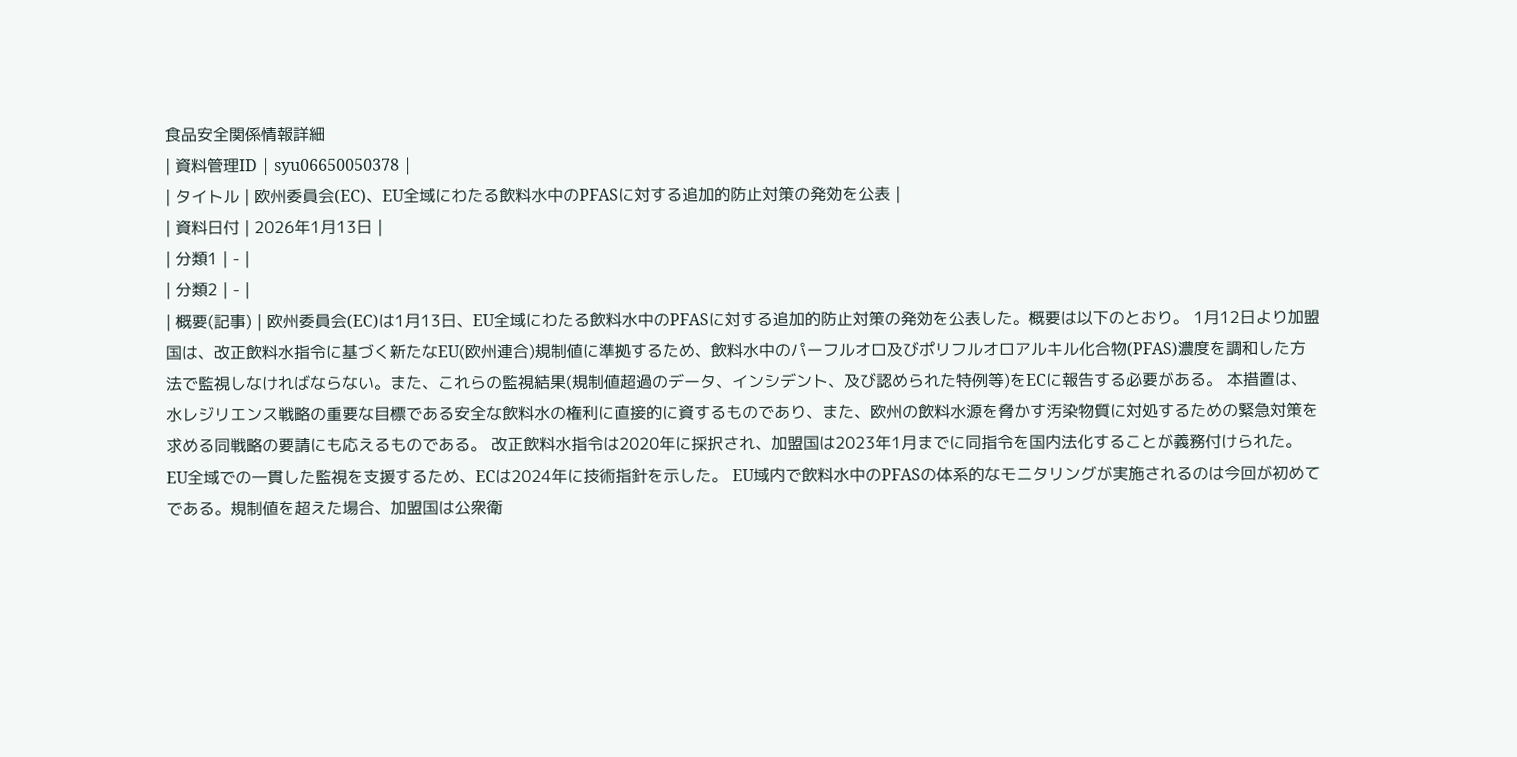食品安全関係情報詳細
| 資料管理ID | syu06650050378 |
| タイトル | 欧州委員会(EC)、EU全域にわたる飲料水中のPFASに対する追加的防止対策の発効を公表 |
| 資料日付 | 2026年1月13日 |
| 分類1 | - |
| 分類2 | - |
| 概要(記事) | 欧州委員会(EC)は1月13日、EU全域にわたる飲料水中のPFASに対する追加的防止対策の発効を公表した。概要は以下のとおり。 1月12日より加盟国は、改正飲料水指令に基づく新たなEU(欧州連合)規制値に準拠するため、飲料水中のパーフルオロ及びポリフルオロアルキル化合物(PFAS)濃度を調和した方法で監視しなければならない。また、これらの監視結果(規制値超過のデータ、インシデント、及び認められた特例等)をECに報告する必要がある。 本措置は、水レジリエンス戦略の重要な目標である安全な飲料水の権利に直接的に資するものであり、また、欧州の飲料水源を脅かす汚染物質に対処するための緊急対策を求める同戦略の要請にも応えるものである。 改正飲料水指令は2020年に採択され、加盟国は2023年1月までに同指令を国内法化することが義務付けられた。EU全域での一貫した監視を支援するため、ECは2024年に技術指針を示した。 EU域内で飲料水中のPFASの体系的なモニタリングが実施されるのは今回が初めてである。規制値を超えた場合、加盟国は公衆衛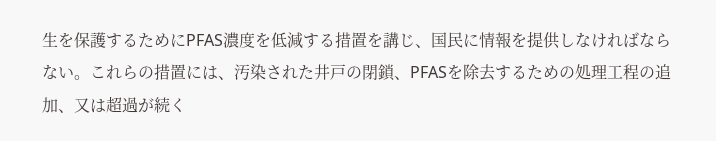生を保護するためにPFAS濃度を低減する措置を講じ、国民に情報を提供しなければならない。これらの措置には、汚染された井戸の閉鎖、PFASを除去するための処理工程の追加、又は超過が続く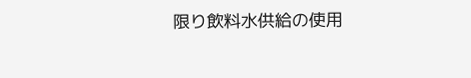限り飲料水供給の使用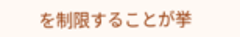を制限することが挙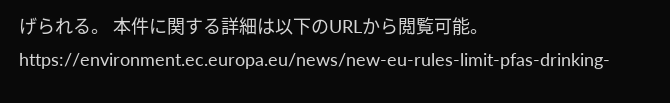げられる。 本件に関する詳細は以下のURLから閲覧可能。 https://environment.ec.europa.eu/news/new-eu-rules-limit-pfas-drinking-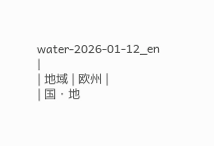water-2026-01-12_en |
| 地域 | 欧州 |
| 国・地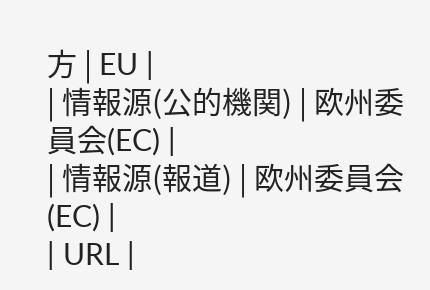方 | EU |
| 情報源(公的機関) | 欧州委員会(EC) |
| 情報源(報道) | 欧州委員会(EC) |
| URL |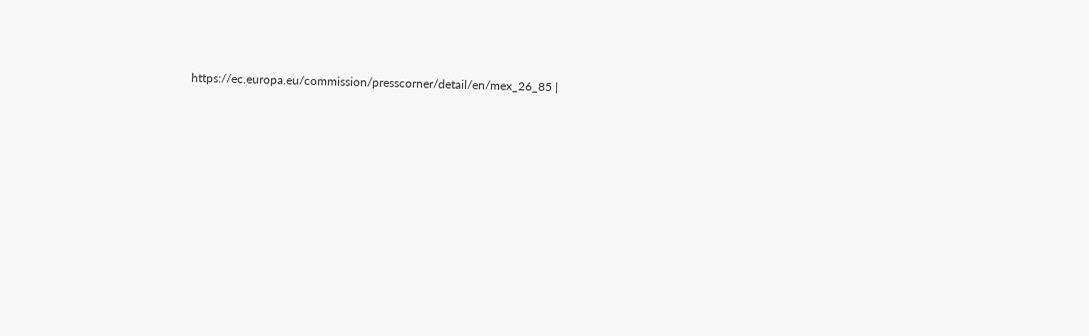https://ec.europa.eu/commission/presscorner/detail/en/mex_26_85 |